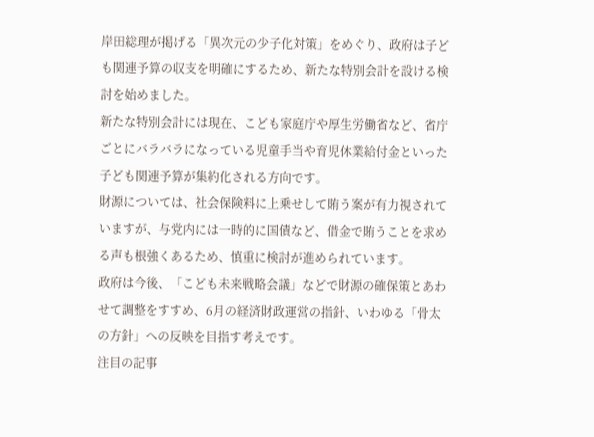岸田総理が掲げる「異次元の少子化対策」をめぐり、政府は子ども関連予算の収支を明確にするため、新たな特別会計を設ける検討を始めました。
新たな特別会計には現在、こども家庭庁や厚生労働省など、省庁ごとにバラバラになっている児童手当や育児休業給付金といった子ども関連予算が集約化される方向です。
財源については、社会保険料に上乗せして賄う案が有力視されていますが、与党内には一時的に国債など、借金で賄うことを求める声も根強くあるため、慎重に検討が進められています。
政府は今後、「こども未来戦略会議」などで財源の確保策とあわせて調整をすすめ、6月の経済財政運営の指針、いわゆる「骨太の方針」への反映を目指す考えです。
注目の記事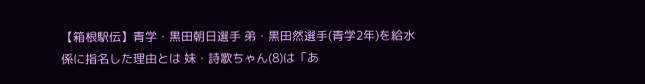【箱根駅伝】青学・黒田朝日選手 弟・黒田然選手(青学2年)を給水係に指名した理由とは 妹・詩歌ちゃん(8)は「あ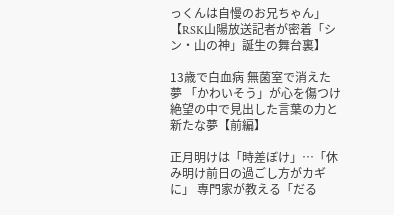っくんは自慢のお兄ちゃん」【RSK山陽放送記者が密着「シン・山の神」誕生の舞台裏】

13歳で白血病 無菌室で消えた夢 「かわいそう」が心を傷つけ 絶望の中で見出した言葉の力と新たな夢【前編】

正月明けは「時差ぼけ」…「休み明け前日の過ごし方がカギに」 専門家が教える「だる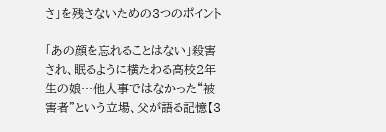さ」を残さないための3つのポイント

「あの顔を忘れることはない」殺害され、眠るように横たわる高校2年生の娘…他人事ではなかった“被害者”という立場、父が語る記憶【3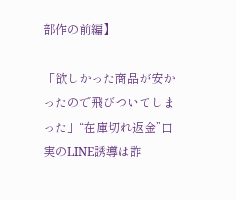部作の前編】

「欲しかった商品が安かったので飛びついてしまった」“在庫切れ返金”口実のLINE誘導は詐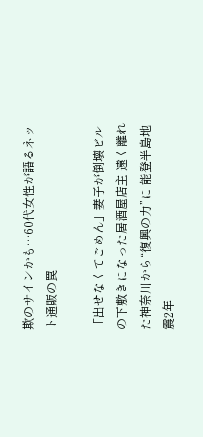欺のサインかも…60代女性が語るネット通販の罠

「出せなくてごめん」妻子が倒壊ビルの下敷きになった居酒屋店主 遠く離れた神奈川から“復興の力”に 能登半島地震2年